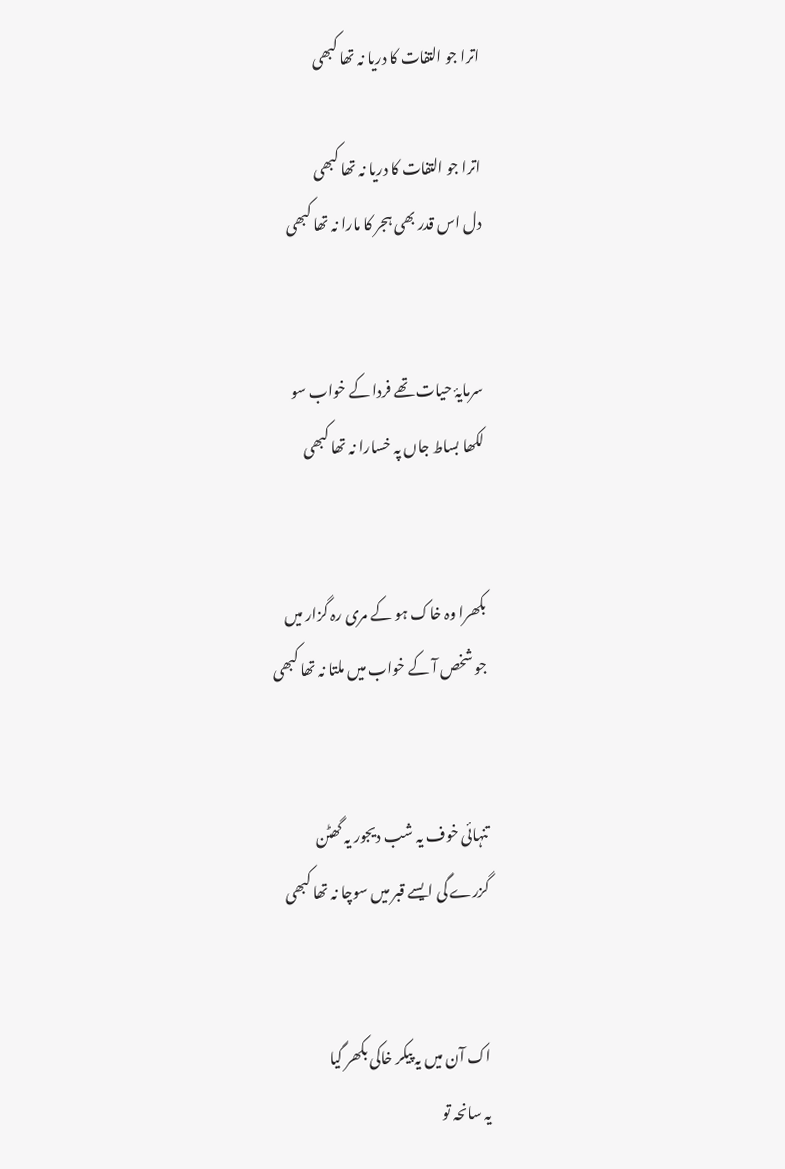اترا جو التفات کا دریا نہ تھا کبھی

اترا جو التفات کا دریا نہ تھا کبھی
دل اس قدر بھی ہجر کا مارا نہ تھا کبھی


سرمایۂ حیات تھے فردا کے خواب سو
لکھا بساط جاں پہ خسارا نہ تھا کبھی


بکھرا وہ خاک ہو کے مری رہ گزار میں
جو شخص آ کے خواب میں ملتا نہ تھا کبھی


تنہائی خوف یہ شب دیجور یہ گھٹن
گزرے گی ایسے قبر میں سوچا نہ تھا کبھی


اک آن میں یہ پیکر خاکی بکھر گیا
یہ سانحہ تو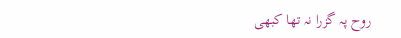روح پہ گزرا نہ تھا کبھی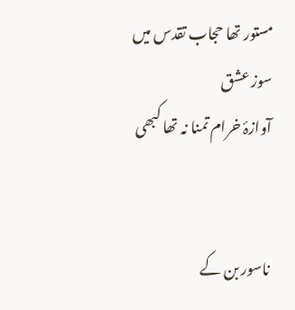مستور تھا حجاب تقدس میں سوز عشق
آوازۂ خرام تمنا نہ تھا کبھی


ناسور بن کے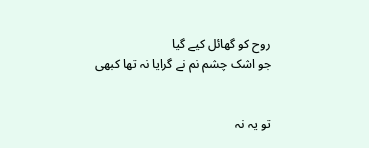روح کو گھائل کیے گیا
جو اشک چشم نم نے گرایا نہ تھا کبھی


تو یہ نہ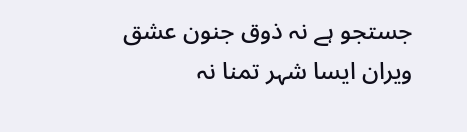جستجو ہے نہ ذوق جنون عشق
ویران ایسا شہر تمنا نہ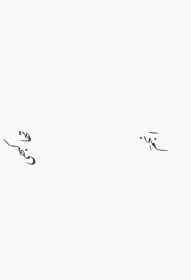تھا کبھی


انجمؔ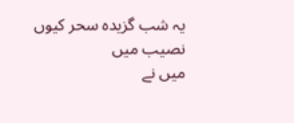یہ شب گزیدہ سحر کیوں نصیب میں
میں نے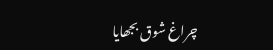چراغ شوق بجھایا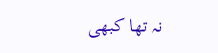نہ تھا کبھی